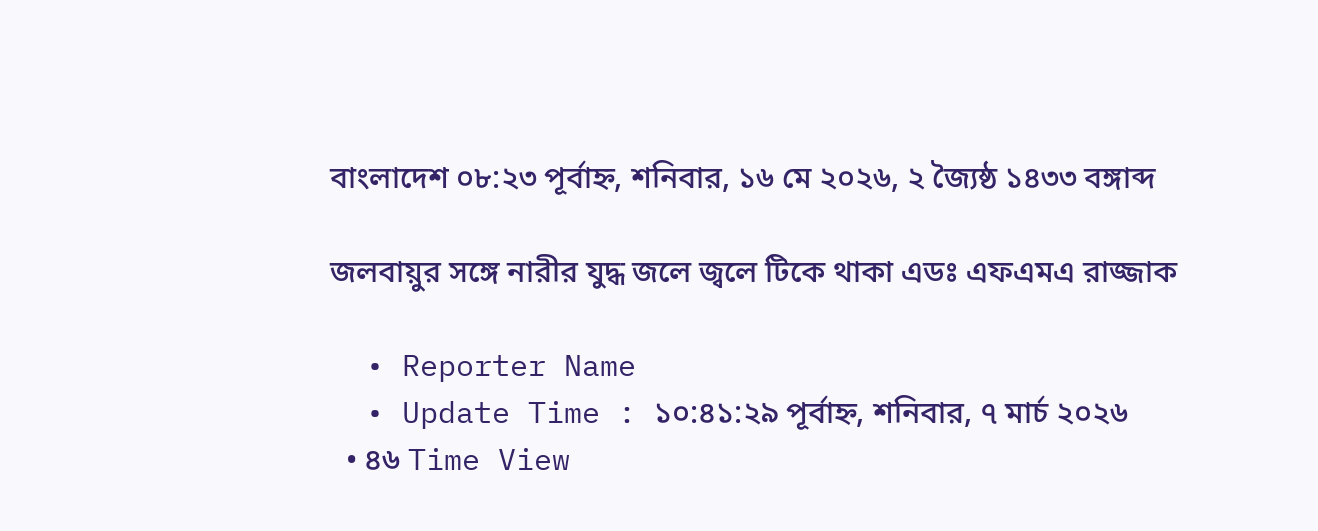বাংলাদেশ ০৮:২৩ পূর্বাহ্ন, শনিবার, ১৬ মে ২০২৬, ২ জ্যৈষ্ঠ ১৪৩৩ বঙ্গাব্দ

জলবায়ুর সঙ্গে নারীর যুদ্ধ জলে জ্বলে টিকে থাকা এডঃ এফএমএ রাজ্জাক

  • Reporter Name
  • Update Time : ১০:৪১:২৯ পূর্বাহ্ন, শনিবার, ৭ মার্চ ২০২৬
  • ৪৬ Time View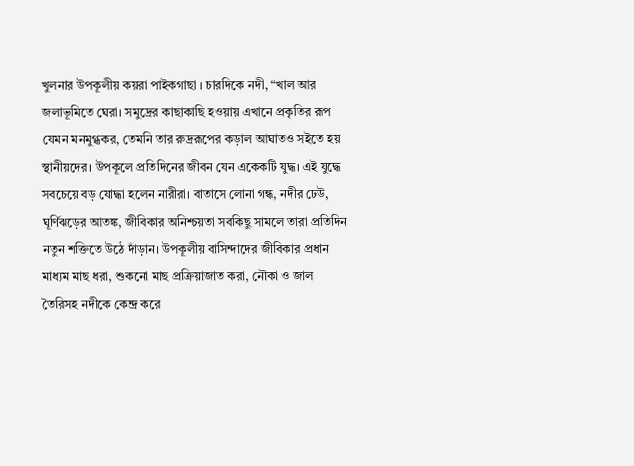খুলনার উপকূলীয় কয়রা পাইকগাছা । চারদিকে নদী, “খাল আর জলাভূমিতে ঘেরা। সমুদ্রের কাছাকাছি হওয়ায় এখানে প্রকৃতির রূপ যেমন মনমুগ্ধকর, তেমনি তার রুদ্ররূপের কড়াল আঘাতও সইতে হয় স্থানীয়দের। উপকূলে প্রতিদিনের জীবন যেন একেকটি যুদ্ধ। এই যুদ্ধে সবচেয়ে বড় যোদ্ধা হলেন নারীরা। বাতাসে লোনা গন্ধ, নদীর ঢেউ, ঘূর্ণিঝড়ের আতঙ্ক, জীবিকার অনিশ্চয়তা সবকিছু সামলে তারা প্রতিদিন নতুন শক্তিতে উঠে দাঁড়ান। উপকূলীয় বাসিন্দাদের জীবিকার প্রধান মাধ্যম মাছ ধরা, শুকনো মাছ প্রক্রিয়াজাত করা, নৌকা ও জাল তৈরিসহ নদীকে কেন্দ্র করে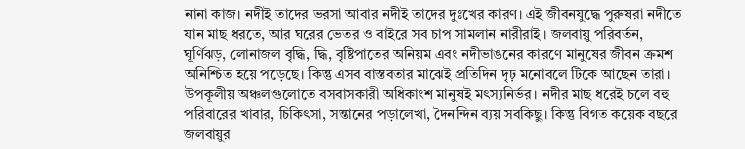নানা কাজ। নদীই তাদের ভরসা আবার নদীই তাদের দুঃখের কারণ। এই জীবনযুদ্ধে পুরুষরা নদীতে যান মাছ ধরতে, আর ঘরের ভেতর ও বাইরে সব চাপ সামলান নারীরাই। জলবায়ু পরিবর্তন, ঘূর্ণিঝড়, লোনাজল বৃদ্ধি, দ্ধি, বৃষ্টিপাতের অনিয়ম এবং নদীভাঙনের কারণে মানুষের জীবন ক্রমশ অনিশ্চিত হয়ে পড়েছে। কিন্তু এসব বাস্তবতার মাঝেই প্রতিদিন দৃঢ় মনোবলে টিকে আছেন তারা। উপকূলীয় অঞ্চলগুলোতে বসবাসকারী অধিকাংশ মানুষই মৎস্যনির্ভর। নদীর মাছ ধরেই চলে বহু পরিবারের খাবার, চিকিৎসা, সন্তানের পড়ালেখা, দৈনন্দিন ব্যয় সবকিছু। কিন্তু বিগত কয়েক বছরে জলবায়ুর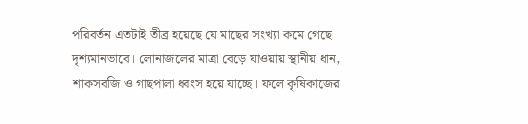পরিবর্তন এতটাই তীব্র হয়েছে যে মাছের সংখ্যা কমে গেছে দৃশ্যমানভাবে। লোনাজলের মাত্রা বেড়ে যাওয়ায় স্থানীয় ধান, শাকসবজি ও গাছপালা ধ্বংস হয়ে যাচ্ছে। ফলে কৃষিকাজের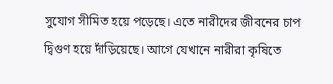সুযোগ সীমিত হয়ে পড়েছে। এতে নারীদের জীবনের চাপ দ্বিগুণ হয়ে দাঁড়িয়েছে। আগে যেখানে নারীরা কৃষিতে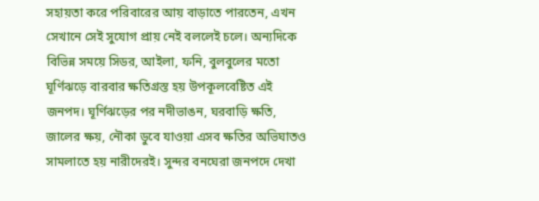সহায়তা করে পরিবারের আয় বাড়াতে পারতেন, এখন সেখানে সেই সুযোগ প্রায় নেই বললেই চলে। অন্যদিকে বিভিন্ন সময়ে সিডর, আইলা, ফনি, বুলবুলের মতো ঘূর্ণিঝড়ে বারবার ক্ষতিগ্রস্ত হয় উপকূলবেষ্টিত এই জনপদ। ঘূর্ণিঝড়ের পর নদীভাঙন, ঘরবাড়ি ক্ষতি, জালের ক্ষয়, নৌকা ডুবে যাওয়া এসব ক্ষতির অভিঘাতও সামলাতে হয় নারীদেরই। সুন্দর বনঘেরা জনপদে দেখা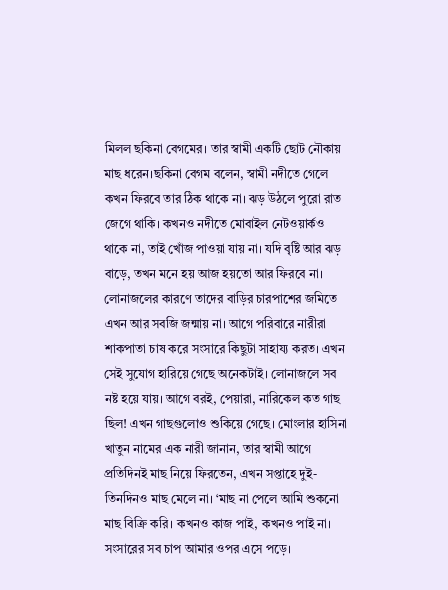মিলল ছকিনা বেগমের। তার স্বামী একটি ছোট নৌকায় মাছ ধরেন।ছকিনা বেগম বলেন, স্বামী নদীতে গেলে কখন ফিরবে তার ঠিক থাকে না। ঝড় উঠলে পুরো রাত জেগে থাকি। কখনও নদীতে মোবাইল নেটওয়ার্কও থাকে না, তাই খোঁজ পাওয়া যায় না। যদি বৃষ্টি আর ঝড় বাড়ে, তখন মনে হয় আজ হয়তো আর ফিরবে না। লোনাজলের কারণে তাদের বাড়ির চারপাশের জমিতে এখন আর সবজি জন্মায় না। আগে পরিবারে নারীরা শাকপাতা চাষ করে সংসারে কিছুটা সাহায্য করত। এখন সেই সুযোগ হারিয়ে গেছে অনেকটাই। লোনাজলে সব নষ্ট হয়ে যায়। আগে বরই, পেয়ারা, নারিকেল কত গাছ ছিল! এখন গাছগুলোও শুকিয়ে গেছে। মোংলার হাসিনা খাতুন নামের এক নারী জানান, তার স্বামী আগে প্রতিদিনই মাছ নিয়ে ফিরতেন, এখন সপ্তাহে দুই-তিনদিনও মাছ মেলে না। ‘মাছ না পেলে আমি শুকনো মাছ বিক্রি করি। কখনও কাজ পাই, কখনও পাই না। সংসারের সব চাপ আমার ওপর এসে পড়ে।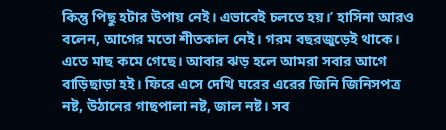কিন্তু পিছু হটার উপায় নেই। এভাবেই চলতে হয়।’ হাসিনা আরও বলেন, আগের মতো শীতকাল নেই। গরম বছরজুড়েই থাকে। এতে মাছ কমে গেছে। আবার ঝড় হলে আমরা সবার আগে বাড়িছাড়া হই। ফিরে এসে দেখি ঘরের এরের জিনি জিনিসপত্র নষ্ট, উঠানের গাছপালা নষ্ট, জাল নষ্ট। সব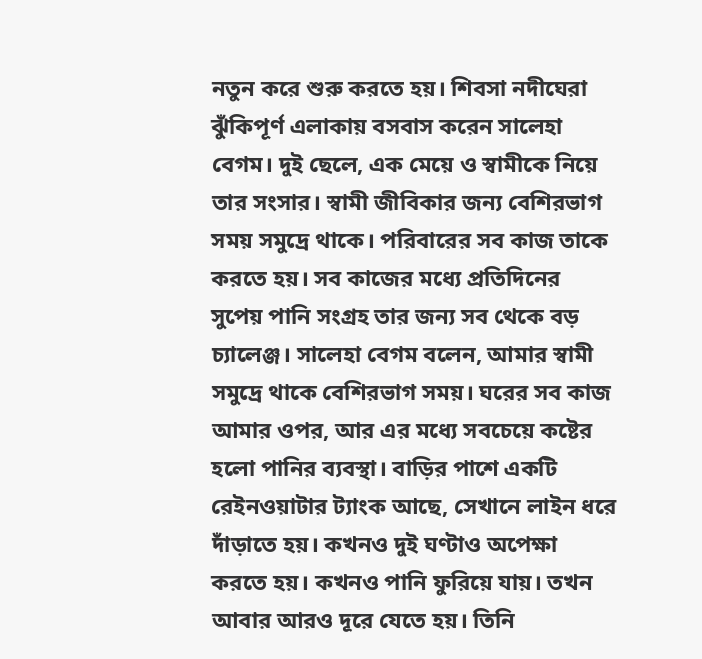নতুন করে শুরু করতে হয়। শিবসা নদীঘেরা ঝুঁকিপূর্ণ এলাকায় বসবাস করেন সালেহা বেগম। দুই ছেলে, এক মেয়ে ও স্বামীকে নিয়ে তার সংসার। স্বামী জীবিকার জন্য বেশিরভাগ সময় সমুদ্রে থাকে। পরিবারের সব কাজ তাকে করতে হয়। সব কাজের মধ্যে প্রতিদিনের সুপেয় পানি সংগ্রহ তার জন্য সব থেকে বড় চ্যালেঞ্জ। সালেহা বেগম বলেন, আমার স্বামী সমুদ্রে থাকে বেশিরভাগ সময়। ঘরের সব কাজ আমার ওপর, আর এর মধ্যে সবচেয়ে কষ্টের হলো পানির ব্যবস্থা। বাড়ির পাশে একটি রেইনওয়াটার ট্যাংক আছে, সেখানে লাইন ধরে দাঁড়াতে হয়। কখনও দুই ঘণ্টাও অপেক্ষা করতে হয়। কখনও পানি ফুরিয়ে যায়। তখন আবার আরও দূরে যেতে হয়। তিনি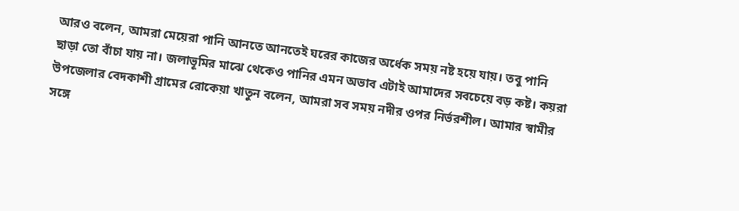আরও বলেন, আমরা মেয়েরা পানি আনতে আনতেই ঘরের কাজের অর্ধেক সময় নষ্ট হয়ে যায়। তবু পানি ছাড়া তো বাঁচা যায় না। জলাভূমির মাঝে থেকেও পানির এমন অভাব এটাই আমাদের সবচেয়ে বড় কষ্ট। কয়রা উপজেলার বেদকাশী গ্রামের রোকেয়া খাতুন বলেন, আমরা সব সময় নদীর ওপর নির্ভরশীল। আমার স্বামীর সঙ্গে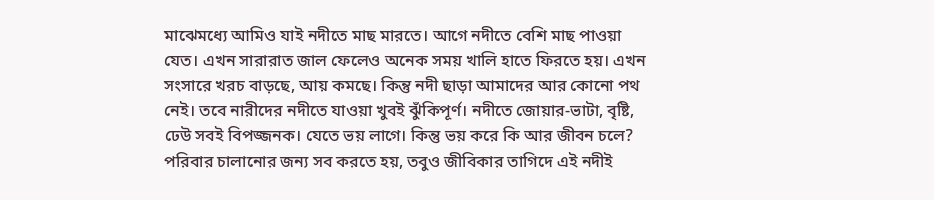মাঝেমধ্যে আমিও যাই নদীতে মাছ মারতে। আগে নদীতে বেশি মাছ পাওয়া যেত। এখন সারারাত জাল ফেলেও অনেক সময় খালি হাতে ফিরতে হয়। এখন সংসারে খরচ বাড়ছে, আয় কমছে। কিন্তু নদী ছাড়া আমাদের আর কোনো পথ নেই। তবে নারীদের নদীতে যাওয়া খুবই ঝুঁকিপূর্ণ। নদীতে জোয়ার-ভাটা, বৃষ্টি, ঢেউ সবই বিপজ্জনক। যেতে ভয় লাগে। কিন্তু ভয় করে কি আর জীবন চলে? পরিবার চালানোর জন্য সব করতে হয়, তবুও জীবিকার তাগিদে এই নদীই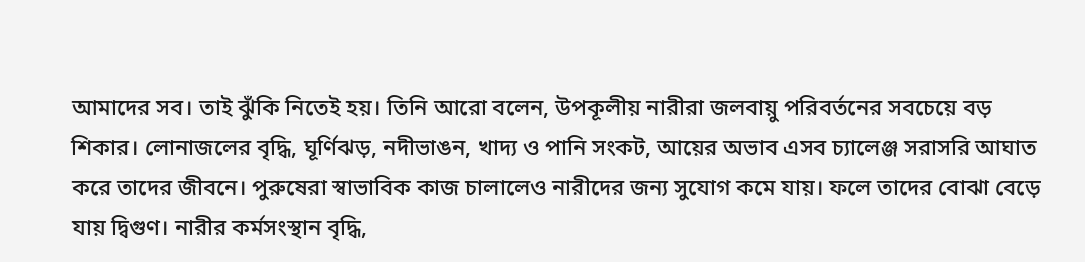আমাদের সব। তাই ঝুঁকি নিতেই হয়। তিনি আরো বলেন, উপকূলীয় নারীরা জলবায়ু পরিবর্তনের সবচেয়ে বড় শিকার। লোনাজলের বৃদ্ধি, ঘূর্ণিঝড়, নদীভাঙন, খাদ্য ও পানি সংকট, আয়ের অভাব এসব চ্যালেঞ্জ সরাসরি আঘাত করে তাদের জীবনে। পুরুষেরা স্বাভাবিক কাজ চালালেও নারীদের জন্য সুযোগ কমে যায়। ফলে তাদের বোঝা বেড়ে যায় দ্বিগুণ। নারীর কর্মসংস্থান বৃদ্ধি,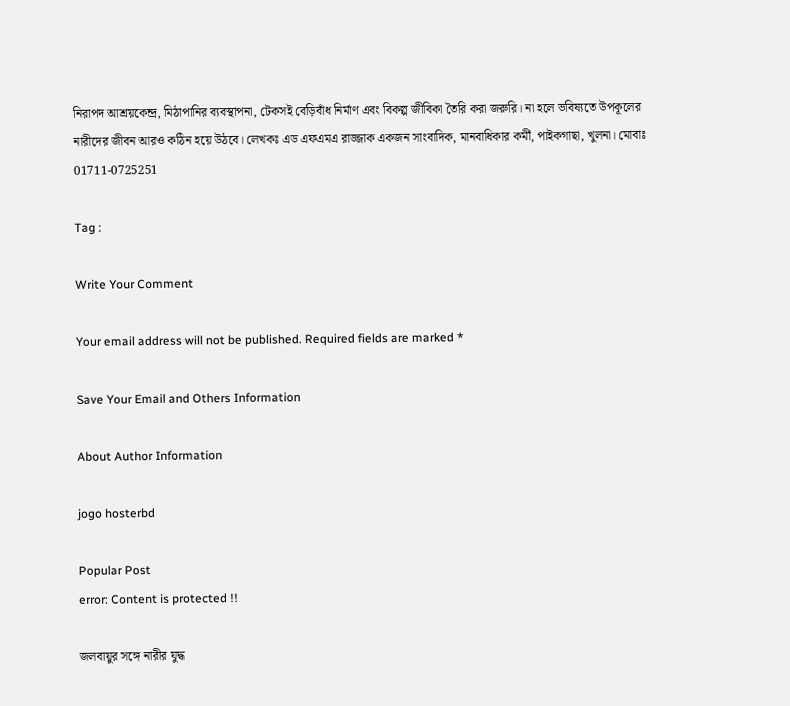নিরাপদ আশ্রয়কেন্দ্র, মিঠাপানির ব্যবস্থাপনা, টেকসই বেড়িবাঁধ নির্মাণ এবং বিকল্প জীবিকা তৈরি করা জরুরি। না হলে ভবিষ্যতে উপকূলের নারীদের জীবন আরও কঠিন হয়ে উঠবে। লেখকঃ এড এফএমএ রাজ্জাক একজন সাংবাদিক, মানবাধিকার কর্মী, পাইকগাছা, খুলনা। মোবাঃ 01711-0725251

Tag :

Write Your Comment

Your email address will not be published. Required fields are marked *

Save Your Email and Others Information

About Author Information

jogo hosterbd

Popular Post
error: Content is protected !!

জলবায়ুর সঙ্গে নারীর যুদ্ধ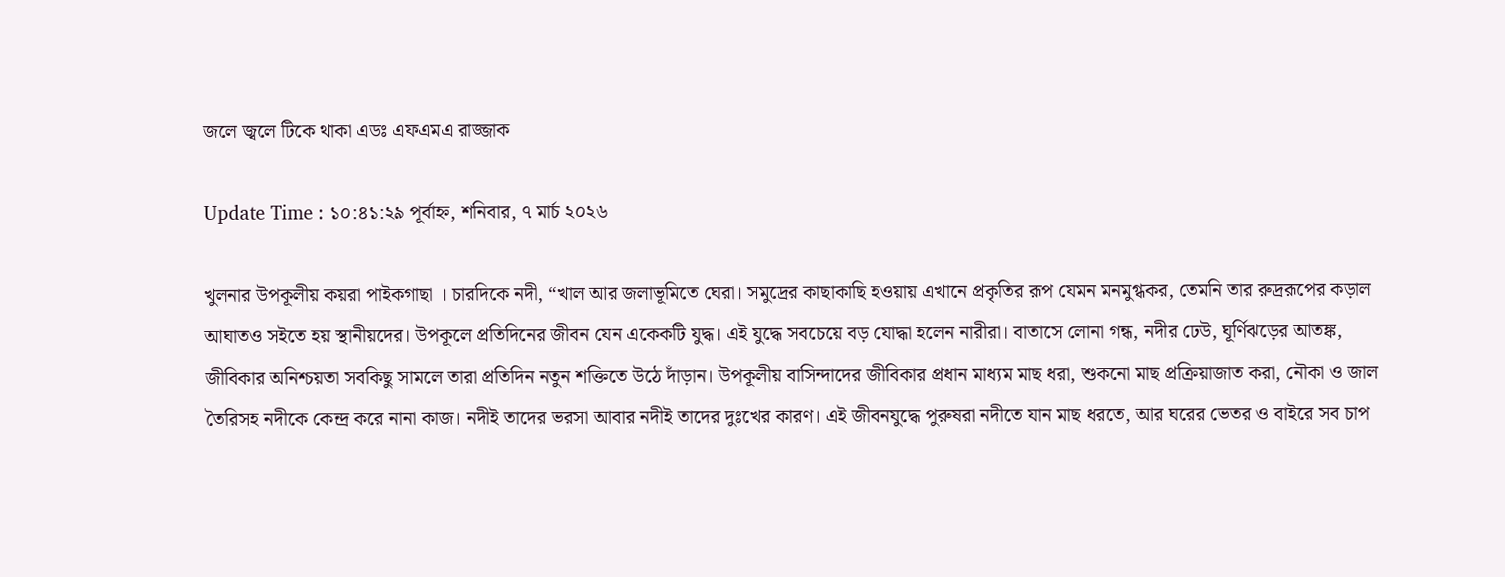জলে জ্বলে টিকে থাকা এডঃ এফএমএ রাজ্জাক

Update Time : ১০:৪১:২৯ পূর্বাহ্ন, শনিবার, ৭ মার্চ ২০২৬

খুলনার উপকূলীয় কয়রা পাইকগাছা । চারদিকে নদী, “খাল আর জলাভূমিতে ঘেরা। সমুদ্রের কাছাকাছি হওয়ায় এখানে প্রকৃতির রূপ যেমন মনমুগ্ধকর, তেমনি তার রুদ্ররূপের কড়াল আঘাতও সইতে হয় স্থানীয়দের। উপকূলে প্রতিদিনের জীবন যেন একেকটি যুদ্ধ। এই যুদ্ধে সবচেয়ে বড় যোদ্ধা হলেন নারীরা। বাতাসে লোনা গন্ধ, নদীর ঢেউ, ঘূর্ণিঝড়ের আতঙ্ক, জীবিকার অনিশ্চয়তা সবকিছু সামলে তারা প্রতিদিন নতুন শক্তিতে উঠে দাঁড়ান। উপকূলীয় বাসিন্দাদের জীবিকার প্রধান মাধ্যম মাছ ধরা, শুকনো মাছ প্রক্রিয়াজাত করা, নৌকা ও জাল তৈরিসহ নদীকে কেন্দ্র করে নানা কাজ। নদীই তাদের ভরসা আবার নদীই তাদের দুঃখের কারণ। এই জীবনযুদ্ধে পুরুষরা নদীতে যান মাছ ধরতে, আর ঘরের ভেতর ও বাইরে সব চাপ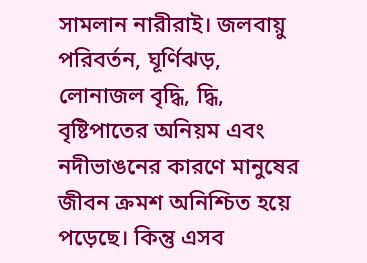সামলান নারীরাই। জলবায়ু পরিবর্তন, ঘূর্ণিঝড়, লোনাজল বৃদ্ধি, দ্ধি, বৃষ্টিপাতের অনিয়ম এবং নদীভাঙনের কারণে মানুষের জীবন ক্রমশ অনিশ্চিত হয়ে পড়েছে। কিন্তু এসব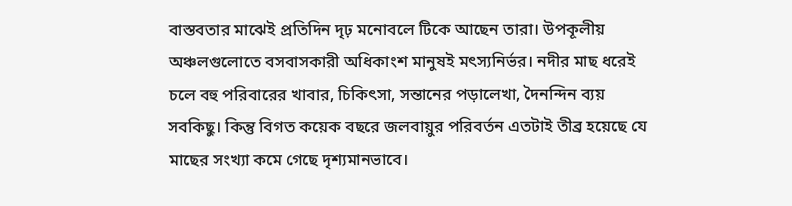বাস্তবতার মাঝেই প্রতিদিন দৃঢ় মনোবলে টিকে আছেন তারা। উপকূলীয় অঞ্চলগুলোতে বসবাসকারী অধিকাংশ মানুষই মৎস্যনির্ভর। নদীর মাছ ধরেই চলে বহু পরিবারের খাবার, চিকিৎসা, সন্তানের পড়ালেখা, দৈনন্দিন ব্যয় সবকিছু। কিন্তু বিগত কয়েক বছরে জলবায়ুর পরিবর্তন এতটাই তীব্র হয়েছে যে মাছের সংখ্যা কমে গেছে দৃশ্যমানভাবে।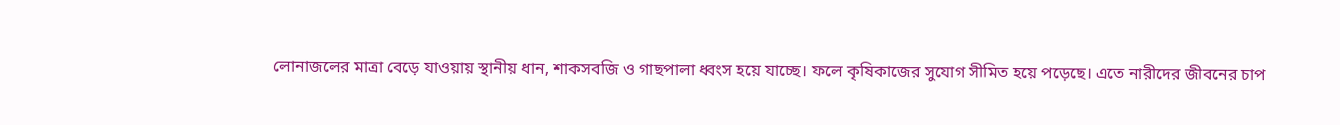লোনাজলের মাত্রা বেড়ে যাওয়ায় স্থানীয় ধান, শাকসবজি ও গাছপালা ধ্বংস হয়ে যাচ্ছে। ফলে কৃষিকাজের সুযোগ সীমিত হয়ে পড়েছে। এতে নারীদের জীবনের চাপ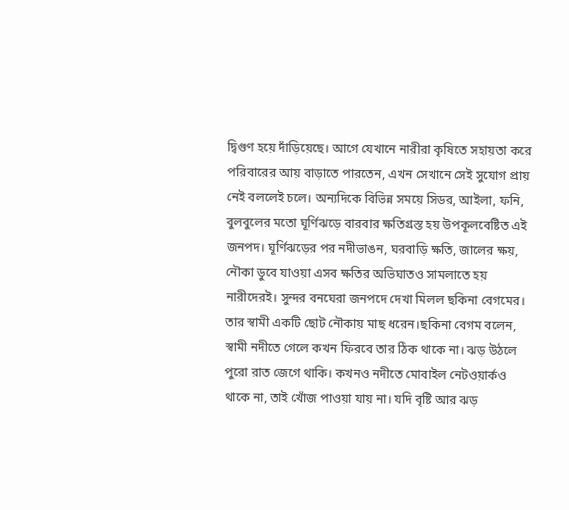দ্বিগুণ হয়ে দাঁড়িয়েছে। আগে যেখানে নারীরা কৃষিতে সহায়তা করে পরিবারের আয় বাড়াতে পারতেন, এখন সেখানে সেই সুযোগ প্রায় নেই বললেই চলে। অন্যদিকে বিভিন্ন সময়ে সিডর, আইলা, ফনি, বুলবুলের মতো ঘূর্ণিঝড়ে বারবার ক্ষতিগ্রস্ত হয় উপকূলবেষ্টিত এই জনপদ। ঘূর্ণিঝড়ের পর নদীভাঙন, ঘরবাড়ি ক্ষতি, জালের ক্ষয়, নৌকা ডুবে যাওয়া এসব ক্ষতির অভিঘাতও সামলাতে হয় নারীদেরই। সুন্দর বনঘেরা জনপদে দেখা মিলল ছকিনা বেগমের। তার স্বামী একটি ছোট নৌকায় মাছ ধরেন।ছকিনা বেগম বলেন, স্বামী নদীতে গেলে কখন ফিরবে তার ঠিক থাকে না। ঝড় উঠলে পুরো রাত জেগে থাকি। কখনও নদীতে মোবাইল নেটওয়ার্কও থাকে না, তাই খোঁজ পাওয়া যায় না। যদি বৃষ্টি আর ঝড়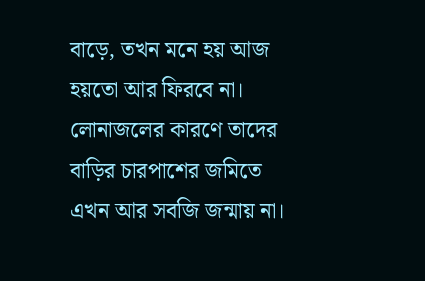বাড়ে, তখন মনে হয় আজ হয়তো আর ফিরবে না। লোনাজলের কারণে তাদের বাড়ির চারপাশের জমিতে এখন আর সবজি জন্মায় না।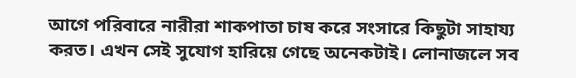আগে পরিবারে নারীরা শাকপাতা চাষ করে সংসারে কিছুটা সাহায্য করত। এখন সেই সুযোগ হারিয়ে গেছে অনেকটাই। লোনাজলে সব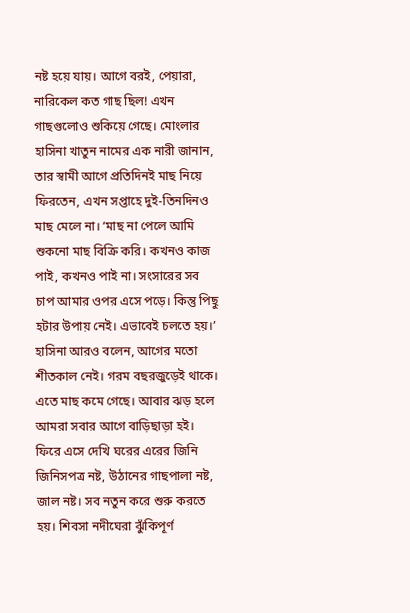নষ্ট হয়ে যায়। আগে বরই, পেয়ারা, নারিকেল কত গাছ ছিল! এখন গাছগুলোও শুকিয়ে গেছে। মোংলার হাসিনা খাতুন নামের এক নারী জানান, তার স্বামী আগে প্রতিদিনই মাছ নিয়ে ফিরতেন, এখন সপ্তাহে দুই-তিনদিনও মাছ মেলে না। ‘মাছ না পেলে আমি শুকনো মাছ বিক্রি করি। কখনও কাজ পাই, কখনও পাই না। সংসারের সব চাপ আমার ওপর এসে পড়ে। কিন্তু পিছু হটার উপায় নেই। এভাবেই চলতে হয়।’ হাসিনা আরও বলেন, আগের মতো শীতকাল নেই। গরম বছরজুড়েই থাকে। এতে মাছ কমে গেছে। আবার ঝড় হলে আমরা সবার আগে বাড়িছাড়া হই। ফিরে এসে দেখি ঘরের এরের জিনি জিনিসপত্র নষ্ট, উঠানের গাছপালা নষ্ট, জাল নষ্ট। সব নতুন করে শুরু করতে হয়। শিবসা নদীঘেরা ঝুঁকিপূর্ণ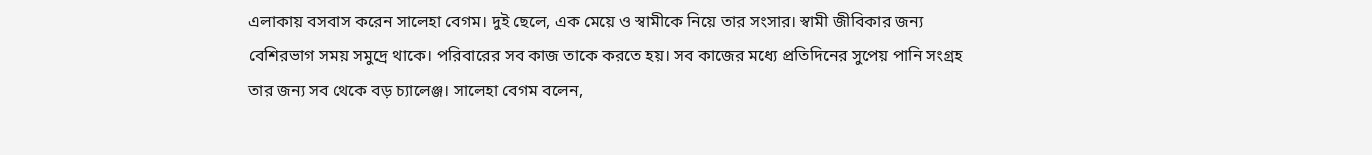এলাকায় বসবাস করেন সালেহা বেগম। দুই ছেলে, এক মেয়ে ও স্বামীকে নিয়ে তার সংসার। স্বামী জীবিকার জন্য বেশিরভাগ সময় সমুদ্রে থাকে। পরিবারের সব কাজ তাকে করতে হয়। সব কাজের মধ্যে প্রতিদিনের সুপেয় পানি সংগ্রহ তার জন্য সব থেকে বড় চ্যালেঞ্জ। সালেহা বেগম বলেন,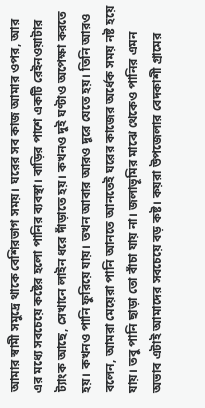আমার স্বামী সমুদ্রে থাকে বেশিরভাগ সময়। ঘরের সব কাজ আমার ওপর, আর এর মধ্যে সবচেয়ে কষ্টের হলো পানির ব্যবস্থা। বাড়ির পাশে একটি রেইনওয়াটার ট্যাংক আছে, সেখানে লাইন ধরে দাঁড়াতে হয়। কখনও দুই ঘণ্টাও অপেক্ষা করতে হয়। কখনও পানি ফুরিয়ে যায়। তখন আবার আরও দূরে যেতে হয়। তিনি আরও বলেন, আমরা মেয়েরা পানি আনতে আনতেই ঘরের কাজের অর্ধেক সময় নষ্ট হয়ে যায়। তবু পানি ছাড়া তো বাঁচা যায় না। জলাভূমির মাঝে থেকেও পানির এমন অভাব এটাই আমাদের সবচেয়ে বড় কষ্ট। কয়রা উপজেলার বেদকাশী গ্রামের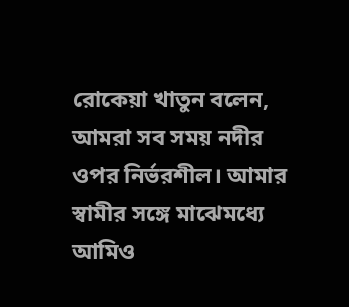রোকেয়া খাতুন বলেন, আমরা সব সময় নদীর ওপর নির্ভরশীল। আমার স্বামীর সঙ্গে মাঝেমধ্যে আমিও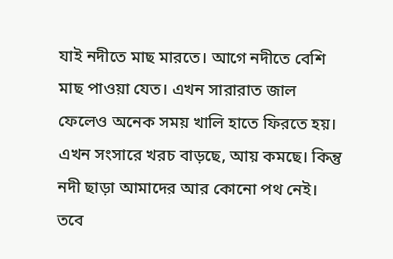যাই নদীতে মাছ মারতে। আগে নদীতে বেশি মাছ পাওয়া যেত। এখন সারারাত জাল ফেলেও অনেক সময় খালি হাতে ফিরতে হয়। এখন সংসারে খরচ বাড়ছে, আয় কমছে। কিন্তু নদী ছাড়া আমাদের আর কোনো পথ নেই। তবে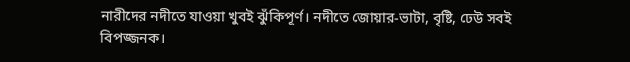নারীদের নদীতে যাওয়া খুবই ঝুঁকিপূর্ণ। নদীতে জোয়ার-ভাটা, বৃষ্টি, ঢেউ সবই বিপজ্জনক।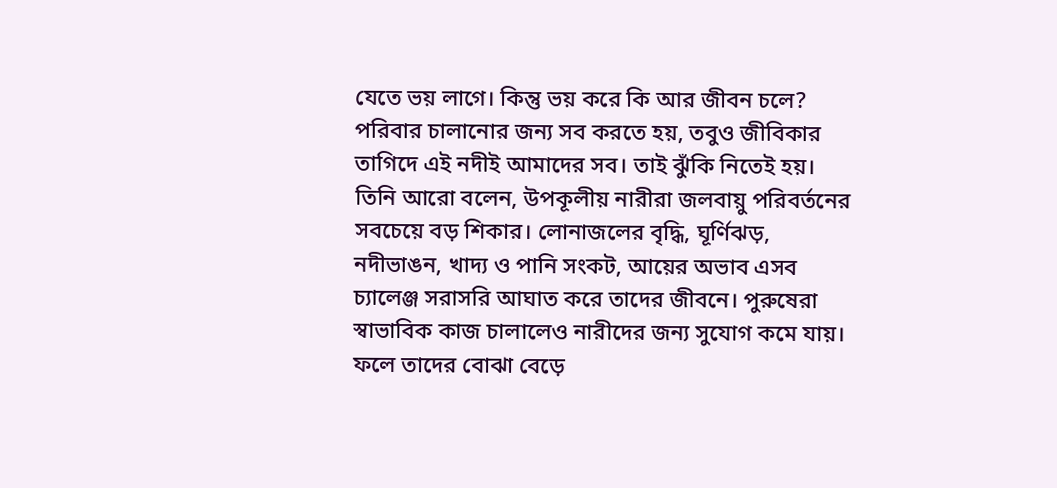যেতে ভয় লাগে। কিন্তু ভয় করে কি আর জীবন চলে? পরিবার চালানোর জন্য সব করতে হয়, তবুও জীবিকার তাগিদে এই নদীই আমাদের সব। তাই ঝুঁকি নিতেই হয়। তিনি আরো বলেন, উপকূলীয় নারীরা জলবায়ু পরিবর্তনের সবচেয়ে বড় শিকার। লোনাজলের বৃদ্ধি, ঘূর্ণিঝড়, নদীভাঙন, খাদ্য ও পানি সংকট, আয়ের অভাব এসব চ্যালেঞ্জ সরাসরি আঘাত করে তাদের জীবনে। পুরুষেরা স্বাভাবিক কাজ চালালেও নারীদের জন্য সুযোগ কমে যায়। ফলে তাদের বোঝা বেড়ে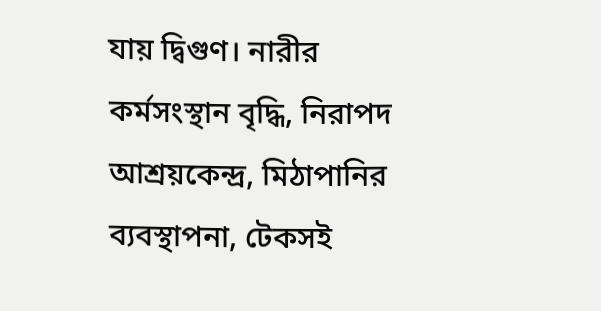যায় দ্বিগুণ। নারীর কর্মসংস্থান বৃদ্ধি, নিরাপদ আশ্রয়কেন্দ্র, মিঠাপানির ব্যবস্থাপনা, টেকসই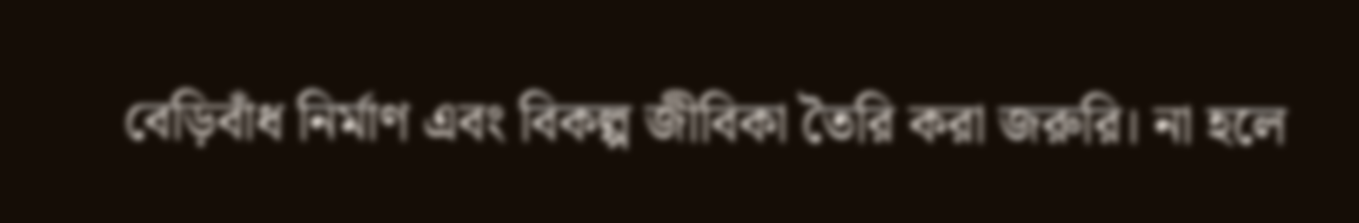বেড়িবাঁধ নির্মাণ এবং বিকল্প জীবিকা তৈরি করা জরুরি। না হলে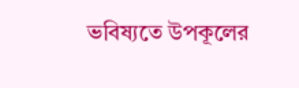ভবিষ্যতে উপকূলের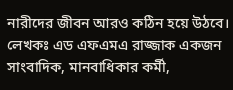নারীদের জীবন আরও কঠিন হয়ে উঠবে। লেখকঃ এড এফএমএ রাজ্জাক একজন সাংবাদিক, মানবাধিকার কর্মী,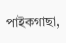পাইকগাছা,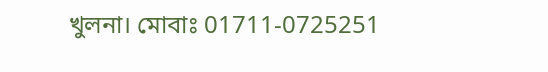খুলনা। মোবাঃ 01711-0725251